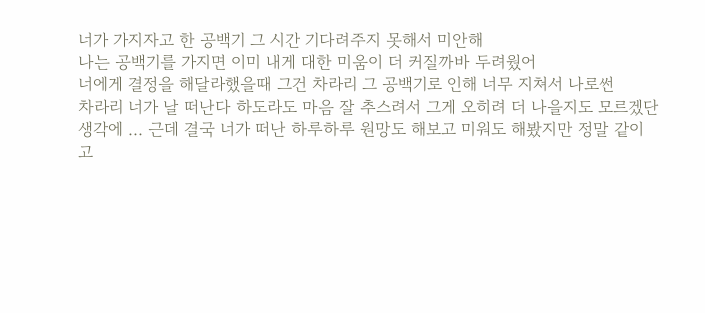너가 가지자고 한 공백기 그 시간 기다려주지 못해서 미안해
나는 공백기를 가지면 이미 내게 대한 미움이 더 커질까바 두려웠어
너에게 결정을 해달라했을때 그건 차라리 그 공백기로 인해 너무 지쳐서 나로썬
차라리 너가 날 떠난다 하도라도 마음 잘 추스려서 그게 오히려 더 나을지도 모르겠단
생각에 ... 근데 결국 너가 떠난 하루하루 원망도 해보고 미워도 해봤지만 정말 같이
고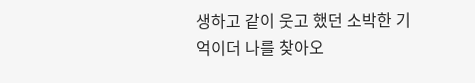생하고 같이 웃고 했던 소박한 기억이더 나를 찾아오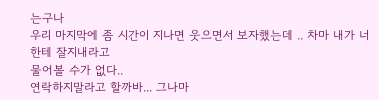는구나
우리 마지막에 좀 시간이 지나면 웃으면서 보자했는데 .. 차마 내가 너 한테 잘지내라고
물어볼 수가 없다..
연락하지말라고 할까바... 그나마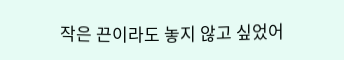작은 끈이라도 놓지 않고 싶었어